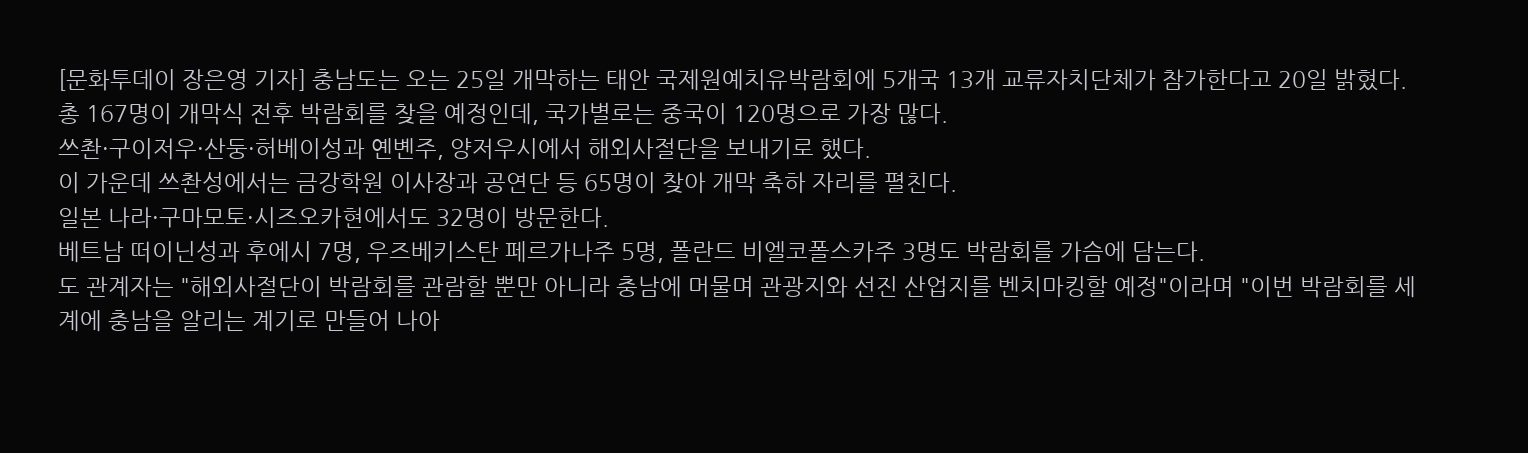[문화투데이 장은영 기자] 충남도는 오는 25일 개막하는 태안 국제원예치유박람회에 5개국 13개 교류자치단체가 참가한다고 20일 밝혔다.
총 167명이 개막식 전후 박람회를 찾을 예정인데, 국가별로는 중국이 120명으로 가장 많다.
쓰촨·구이저우·산둥·허베이성과 옌볜주, 양저우시에서 해외사절단을 보내기로 했다.
이 가운데 쓰촨성에서는 금강학원 이사장과 공연단 등 65명이 찾아 개막 축하 자리를 펼친다.
일본 나라·구마모토·시즈오카현에서도 32명이 방문한다.
베트남 떠이닌성과 후에시 7명, 우즈베키스탄 페르가나주 5명, 폴란드 비엘코폴스카주 3명도 박람회를 가슴에 담는다.
도 관계자는 "해외사절단이 박람회를 관람할 뿐만 아니라 충남에 머물며 관광지와 선진 산업지를 벤치마킹할 예정"이라며 "이번 박람회를 세계에 충남을 알리는 계기로 만들어 나아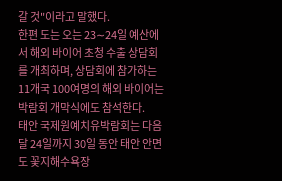갈 것"이라고 말했다.
한편 도는 오는 23∼24일 예산에서 해외 바이어 초청 수출 상담회를 개최하며, 상담회에 참가하는 11개국 100여명의 해외 바이어는 박람회 개막식에도 참석한다.
태안 국제원예치유박람회는 다음 달 24일까지 30일 동안 태안 안면도 꽃지해수욕장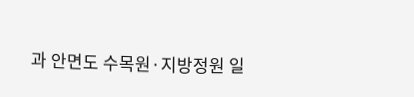과 안면도 수목원·지방정원 일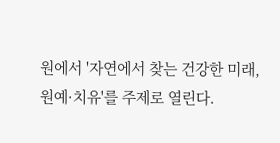원에서 '자연에서 찾는 건강한 미래, 원예·치유'를 주제로 열린다.